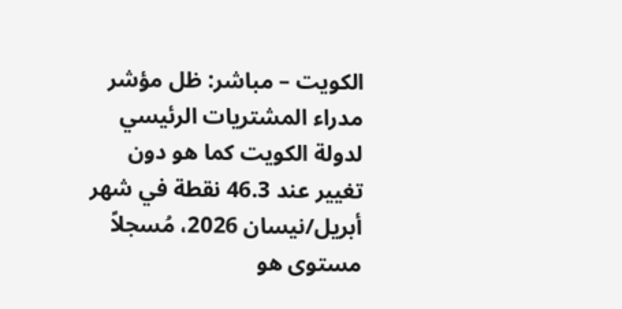الكويت – مباشر: ظل مؤشر مدراء المشتريات الرئيسي لدولة الكويت كما هو دون تغيير عند 46.3 نقطة في شهر أبريل/نيسان 2026، مُسجلاً مستوى هو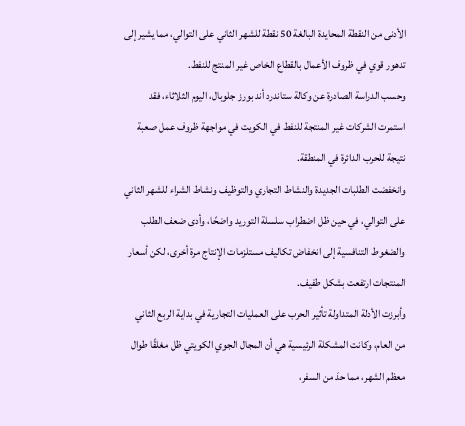الأدنى من النقطة المحايدة البالغة 50 نقطة للشهر الثاني على التوالي، مما يشير إلى تدهور قوي في ظروف الأعمال بالقطاع الخاص غير المنتج للنفط.
وحسب الدراسة الصادرة عن وكالة ستاندرد أند بورز جلوبال، اليوم الثلاثاء، فقد استمرت الشركات غير المنتجة للنفط في الكويت في مواجهة ظروف عمل صعبة نتيجة للحرب الدائرة في المنطقة.
وانخفضت الطلبات الجديدة والنشاط التجاري والتوظيف ونشاط الشراء للشهر الثاني على التوالي، في حين ظل اضطراب سلسلة التوريد واضحًا، وأدى ضعف الطلب والضغوط التنافسية إلى انخفاض تكاليف مستلزمات الإنتاج مرة أخرى، لكن أسعار المنتجات ارتفعت بشكل طفيف.
وأبرزت الأدلة المتداولة تأثير الحرب على العمليات التجارية في بداية الربع الثاني من العام، وكانت المشكلة الرئيسية هي أن المجال الجوي الكويتي ظل مغلقًا طوال معظم الشهر، مما حدَ من السفر،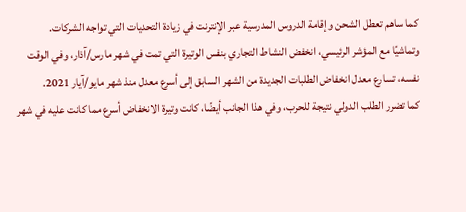كما ساهم تعطل الشحن وإقامة الدروس المدرسية عبر الإنترنت في زيادة التحديات التي تواجه الشركات.
وتماشيًا مع المؤشر الرئيسي، انخفض النشاط التجاري بنفس الوتيرة التي تمت في شهر مارس/آذار، وفي الوقت نفسه، تسارع معدل انخفاض الطلبات الجديدة من الشهر السابق إلى أسرع معدل منذ شهر مايو/آيار 2021.
كما تضرر الطلب الدولي نتيجة للحرب، وفي هذا الجانب أيضًا، كانت وتيرة الانخفاض أسرع مما كانت عليه في شهر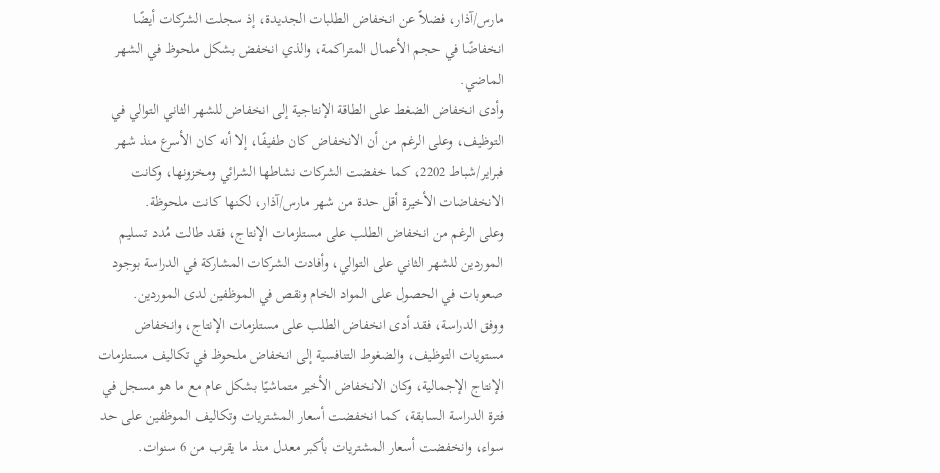مارس/آذار، فضلاً عن انخفاض الطلبات الجديدة، إذ سجلت الشركات أيضًا انخفاضًا في حجم الأعمال المتراكمة، والذي انخفض بشكل ملحوظ في الشهر الماضي.
وأدى انخفاض الضغط على الطاقة الإنتاجية إلى انخفاض للشهر الثاني التوالي في التوظيف، وعلى الرغم من أن الانخفاض كان طفيفًا، إلا أنه كان الأسرع منذ شهر فبراير/شباط 2202، كما خفضت الشركات نشاطها الشرائي ومخزونها، وكانت الانخفاضات الأخيرة أقل حدة من شهر مارس/آذار، لكنها كانت ملحوظة.
وعلى الرغم من انخفاض الطلب على مستلزمات الإنتاج، فقد طالت مُدد تسليم الموردين للشهر الثاني على التوالي، وأفادت الشركات المشاركة في الدراسة بوجود صعوبات في الحصول على المواد الخام ونقص في الموظفين لدى الموردين.
ووفق الدراسة، فقد أدى انخفاض الطلب على مستلزمات الإنتاج، وانخفاض مستويات التوظيف، والضغوط التنافسية إلى انخفاض ملحوظ في تكاليف مستلزمات الإنتاج الإجمالية، وكان الانخفاض الأخير متماشيًا بشكل عام مع ما هو مسجل في فترة الدراسة السابقة، كما انخفضت أسعار المشتريات وتكاليف الموظفين على حد سواء، وانخفضت أسعار المشتريات بأكبر معدل منذ ما يقرب من 6 سنوات.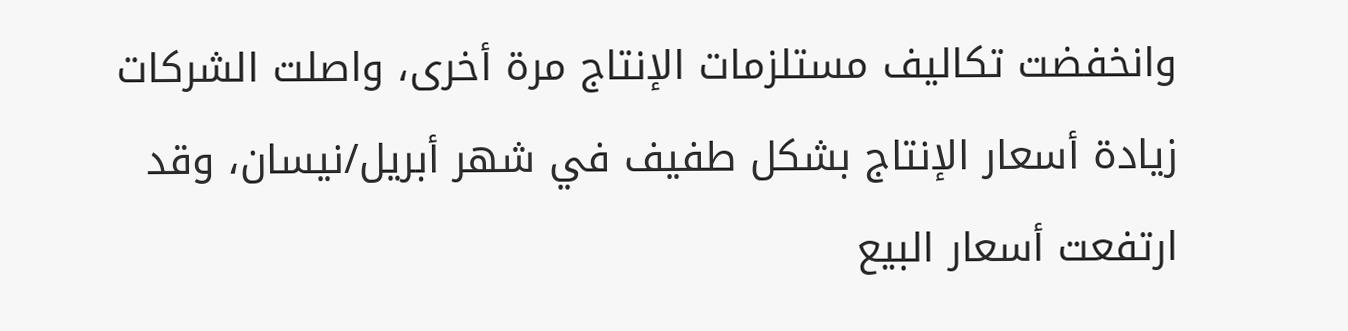وانخفضت تكاليف مستلزمات الإنتاج مرة أخرى، واصلت الشركات زيادة أسعار الإنتاج بشكل طفيف في شهر أبريل/نيسان، وقد ارتفعت أسعار البيع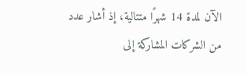الآن لمدة 14 شهرًا متتالية، إذ أشار عدد من الشركات المشاركة إلى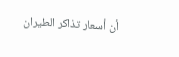أن أسعار تذاكر الطيران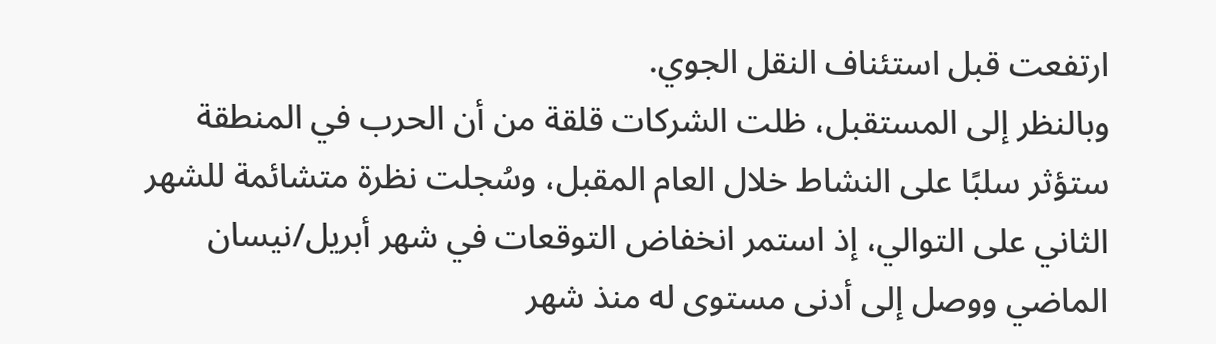ارتفعت قبل استئناف النقل الجوي.
وبالنظر إلى المستقبل، ظلت الشركات قلقة من أن الحرب في المنطقة ستؤثر سلبًا على النشاط خلال العام المقبل، وسُجلت نظرة متشائمة للشهر الثاني على التوالي، إذ استمر انخفاض التوقعات في شهر أبريل/نيسان الماضي ووصل إلى أدنى مستوى له منذ شهر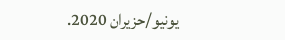يونيو/حزيران 2020.